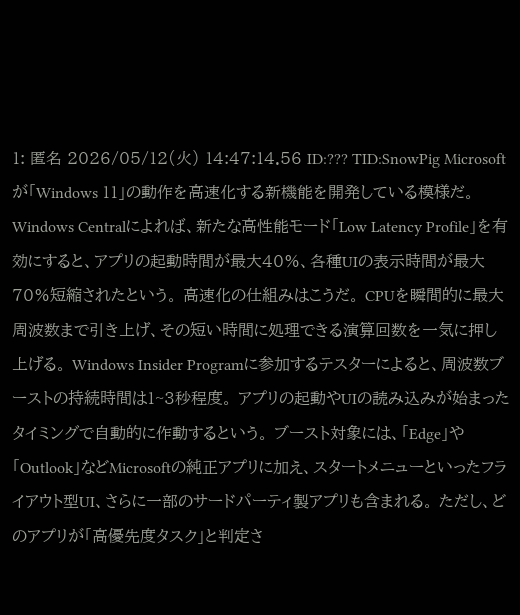1: 匿名 2026/05/12(火) 14:47:14.56 ID:??? TID:SnowPig Microsoftが「Windows 11」の動作を高速化する新機能を開発している模様だ。 Windows Centralによれば、新たな高性能モード「Low Latency Profile」を有効にすると、アプリの起動時間が最大40%、各種UIの表示時間が最大70%短縮されたという。 高速化の仕組みはこうだ。 CPUを瞬間的に最大周波数まで引き上げ、その短い時間に処理できる演算回数を一気に押し上げる。 Windows Insider Programに参加するテスターによると、周波数ブーストの持続時間は1~3秒程度。 アプリの起動やUIの読み込みが始まったタイミングで自動的に作動するという。 ブースト対象には、「Edge」や「Outlook」などMicrosoftの純正アプリに加え、スタートメニューといったフライアウト型UI、さらに一部のサードパーティ製アプリも含まれる。 ただし、どのアプリが「高優先度タスク」と判定さ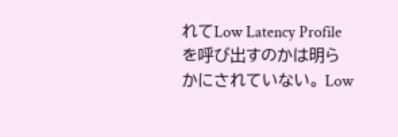れてLow Latency Profileを呼び出すのかは明らかにされていない。 Low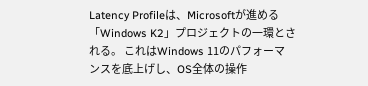Latency Profileは、Microsoftが進める「Windows K2」プロジェクトの一環とされる。 これはWindows 11のパフォーマンスを底上げし、OS全体の操作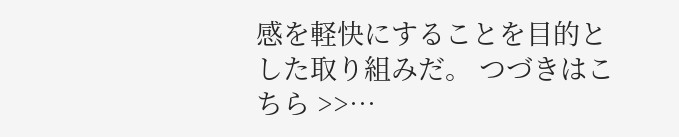感を軽快にすることを目的とした取り組みだ。 つづきはこちら >>…